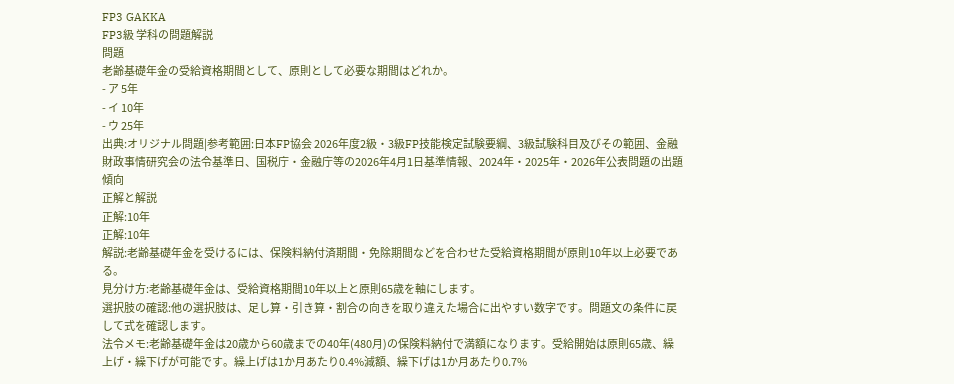FP3 GAKKA
FP3級 学科の問題解説
問題
老齢基礎年金の受給資格期間として、原則として必要な期間はどれか。
- ア 5年
- イ 10年
- ウ 25年
出典:オリジナル問題|参考範囲:日本FP協会 2026年度2級・3級FP技能検定試験要綱、3級試験科目及びその範囲、金融財政事情研究会の法令基準日、国税庁・金融庁等の2026年4月1日基準情報、2024年・2025年・2026年公表問題の出題傾向
正解と解説
正解:10年
正解:10年
解説:老齢基礎年金を受けるには、保険料納付済期間・免除期間などを合わせた受給資格期間が原則10年以上必要である。
見分け方:老齢基礎年金は、受給資格期間10年以上と原則65歳を軸にします。
選択肢の確認:他の選択肢は、足し算・引き算・割合の向きを取り違えた場合に出やすい数字です。問題文の条件に戻して式を確認します。
法令メモ:老齢基礎年金は20歳から60歳までの40年(480月)の保険料納付で満額になります。受給開始は原則65歳、繰上げ・繰下げが可能です。繰上げは1か月あたり0.4%減額、繰下げは1か月あたり0.7%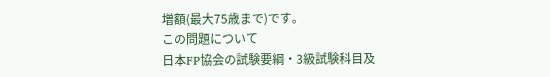増額(最大75歳まで)です。
この問題について
日本FP協会の試験要綱・3級試験科目及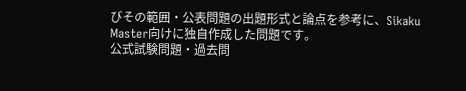びその範囲・公表問題の出題形式と論点を参考に、Sikaku Master向けに独自作成した問題です。
公式試験問題・過去問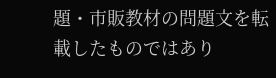題・市販教材の問題文を転載したものではあり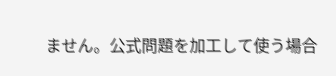ません。公式問題を加工して使う場合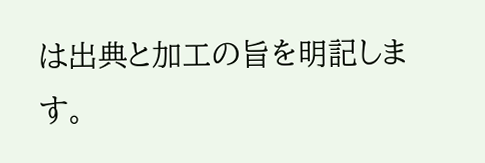は出典と加工の旨を明記します。